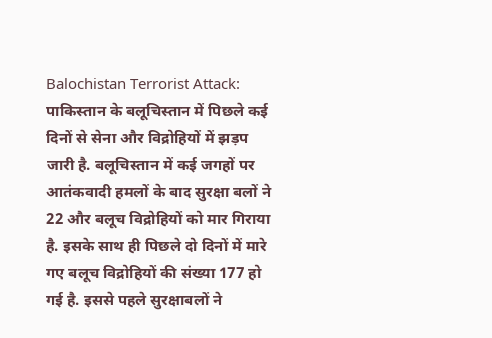Balochistan Terrorist Attack: पाकिस्तान के बलूचिस्तान में पिछले कई दिनों से सेना और विद्रोहियों में झड़प जारी है. बलूचिस्तान में कई जगहों पर आतंकवादी हमलों के बाद सुरक्षा बलों ने 22 और बलूच विद्रोहियों को मार गिराया है. इसके साथ ही पिछले दो दिनों में मारे गए बलूच विद्रोहियों की संख्या 177 हो गई है. इससे पहले सुरक्षाबलों ने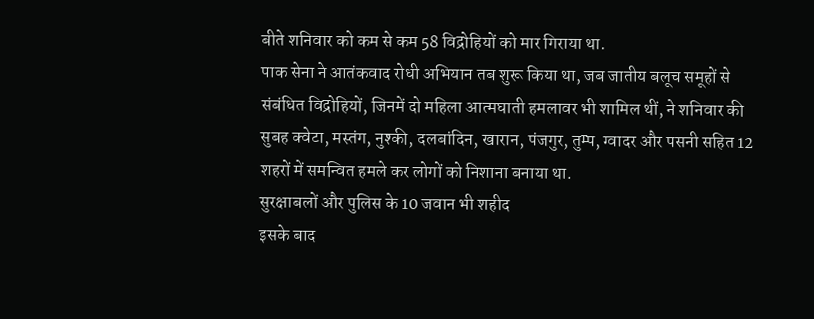बीते शनिवार को कम से कम 58 विद्रोहियों को मार गिराया था.
पाक सेना ने आतंकवाद रोधी अभियान तब शुरू किया था, जब जातीय बलूच समूहों से संबंधित विद्रोहियों, जिनमें दो महिला आत्मघाती हमलावर भी शामिल थीं, ने शनिवार की सुबह क्वेटा, मस्तंग, नुश्की, दलबांदिन, खारान, पंजगुर, तुम्प, ग्वादर और पसनी सहित 12 शहरों में समन्वित हमले कर लोगों को निशाना बनाया था.
सुरक्षाबलों और पुलिस के 10 जवान भी शहीद
इसके बाद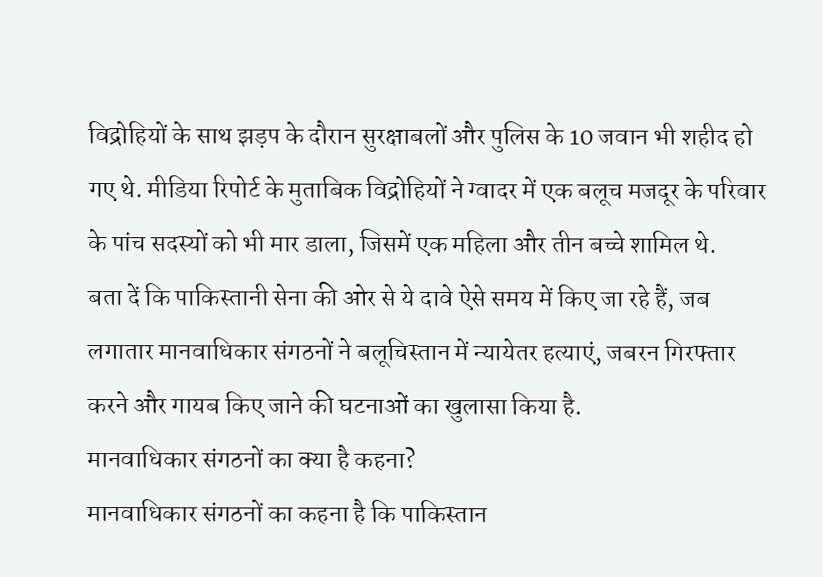विद्रोहियों के साथ झड़प के दौरान सुरक्षाबलों और पुलिस के 10 जवान भी शहीद हो गए थे. मीडिया रिपोर्ट के मुताबिक विद्रोहियों ने ग्वादर में एक बलूच मजदूर के परिवार के पांच सदस्यों को भी मार डाला, जिसमें एक महिला और तीन बच्चे शामिल थे.
बता दें कि पाकिस्तानी सेना की ओर से ये दावे ऐसे समय में किए जा रहे हैं, जब लगातार मानवाधिकार संगठनों ने बलूचिस्तान में न्यायेतर हत्याएं, जबरन गिरफ्तार करने और गायब किए जाने की घटनाओं का खुलासा किया है.
मानवाधिकार संगठनों का क्या है कहना?
मानवाधिकार संगठनों का कहना है कि पाकिस्तान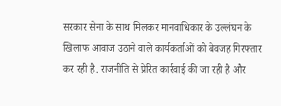सरकार सेना के साथ मिलकर मानवाधिकार के उल्लंघन के खिलाफ आवाज उठाने वाले कार्यकर्ताओं को बेवजह गिरफ्तार कर रही है. राजनीति से प्रेरित कार्रवाई की जा रही है और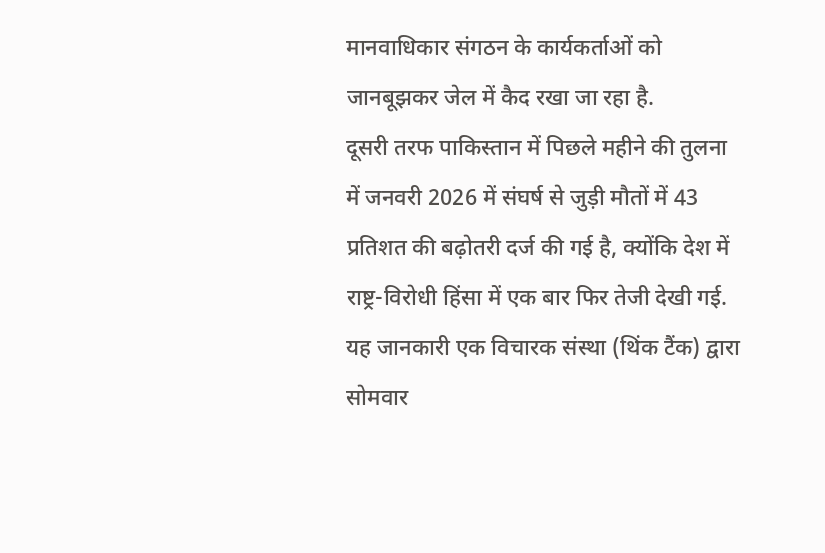मानवाधिकार संगठन के कार्यकर्ताओं को जानबूझकर जेल में कैद रखा जा रहा है.
दूसरी तरफ पाकिस्तान में पिछले महीने की तुलना में जनवरी 2026 में संघर्ष से जुड़ी मौतों में 43 प्रतिशत की बढ़ोतरी दर्ज की गई है, क्योंकि देश में राष्ट्र-विरोधी हिंसा में एक बार फिर तेजी देखी गई. यह जानकारी एक विचारक संस्था (थिंक टैंक) द्वारा सोमवार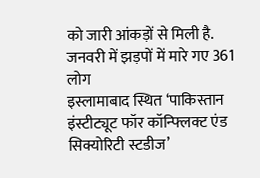को जारी आंकड़ों से मिली है.
जनवरी में झड़पों में मारे गए 361 लोग
इस्लामाबाद स्थित ‘पाकिस्तान इंस्टीट्यूट फॉर कॉन्फ्लिक्ट एंड सिक्योरिटी स्टडीज’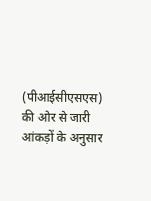(पीआईसीएसएस) की ओर से जारी आंकड़ों के अनुसार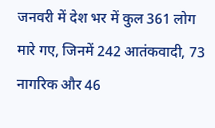जनवरी में देश भर में कुल 361 लोग मारे गए, जिनमें 242 आतंकवादी, 73 नागरिक और 46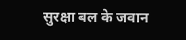सुरक्षा बल के जवान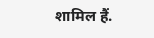शामिल हैं.